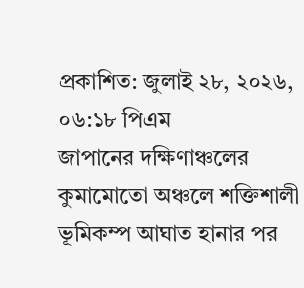প্রকাশিত: জুলাই ২৮, ২০২৬, ০৬:১৮ পিএম
জাপানের দক্ষিণাঞ্চলের কুমামোতো অঞ্চলে শক্তিশালী ভূমিকম্প আঘাত হানার পর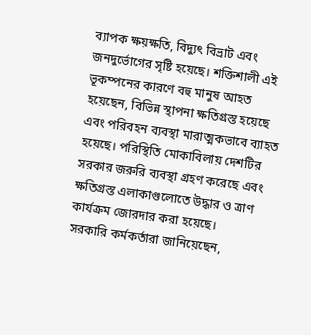ব্যাপক ক্ষয়ক্ষতি, বিদ্যুৎ বিভ্রাট এবং জনদুর্ভোগের সৃষ্টি হয়েছে। শক্তিশালী এই ভূকম্পনের কারণে বহু মানুষ আহত হয়েছেন, বিভিন্ন স্থাপনা ক্ষতিগ্রস্ত হয়েছে এবং পরিবহন ব্যবস্থা মারাত্মকভাবে ব্যাহত হয়েছে। পরিস্থিতি মোকাবিলায় দেশটির সরকার জরুরি ব্যবস্থা গ্রহণ করেছে এবং ক্ষতিগ্রস্ত এলাকাগুলোতে উদ্ধার ও ত্রাণ কার্যক্রম জোরদার করা হয়েছে।
সরকারি কর্মকর্তারা জানিয়েছেন,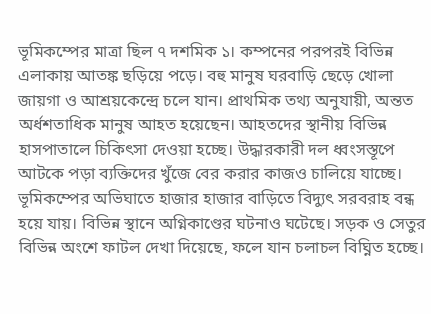ভূমিকম্পের মাত্রা ছিল ৭ দশমিক ১। কম্পনের পরপরই বিভিন্ন এলাকায় আতঙ্ক ছড়িয়ে পড়ে। বহু মানুষ ঘরবাড়ি ছেড়ে খোলা জায়গা ও আশ্রয়কেন্দ্রে চলে যান। প্রাথমিক তথ্য অনুযায়ী, অন্তত অর্ধশতাধিক মানুষ আহত হয়েছেন। আহতদের স্থানীয় বিভিন্ন হাসপাতালে চিকিৎসা দেওয়া হচ্ছে। উদ্ধারকারী দল ধ্বংসস্তূপে আটকে পড়া ব্যক্তিদের খুঁজে বের করার কাজও চালিয়ে যাচ্ছে।
ভূমিকম্পের অভিঘাতে হাজার হাজার বাড়িতে বিদ্যুৎ সরবরাহ বন্ধ হয়ে যায়। বিভিন্ন স্থানে অগ্নিকাণ্ডের ঘটনাও ঘটেছে। সড়ক ও সেতুর বিভিন্ন অংশে ফাটল দেখা দিয়েছে, ফলে যান চলাচল বিঘ্নিত হচ্ছে।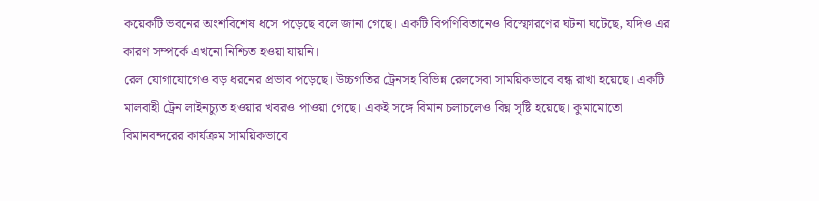কয়েকটি ভবনের অংশবিশেষ ধসে পড়েছে বলে জানা গেছে। একটি বিপণিবিতানেও বিস্ফোরণের ঘটনা ঘটেছে, যদিও এর কারণ সম্পর্কে এখনো নিশ্চিত হওয়া যায়নি।
রেল যোগাযোগেও বড় ধরনের প্রভাব পড়েছে। উচ্চগতির ট্রেনসহ বিভিন্ন রেলসেবা সাময়িকভাবে বন্ধ রাখা হয়েছে। একটি মালবাহী ট্রেন লাইনচ্যুত হওয়ার খবরও পাওয়া গেছে। একই সঙ্গে বিমান চলাচলেও বিঘ্ন সৃষ্টি হয়েছে। কুমামোতো বিমানবন্দরের কার্যক্রম সাময়িকভাবে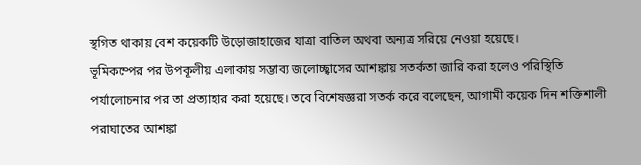স্থগিত থাকায় বেশ কয়েকটি উড়োজাহাজের যাত্রা বাতিল অথবা অন্যত্র সরিয়ে নেওয়া হয়েছে।
ভূমিকম্পের পর উপকূলীয় এলাকায় সম্ভাব্য জলোচ্ছ্বাসের আশঙ্কায় সতর্কতা জারি করা হলেও পরিস্থিতি পর্যালোচনার পর তা প্রত্যাহার করা হয়েছে। তবে বিশেষজ্ঞরা সতর্ক করে বলেছেন, আগামী কয়েক দিন শক্তিশালী পরাঘাতের আশঙ্কা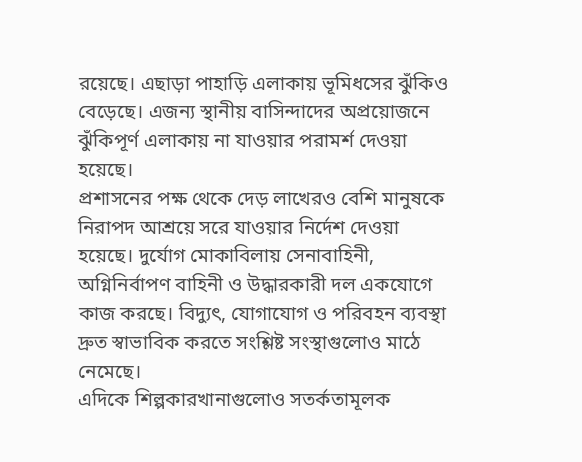রয়েছে। এছাড়া পাহাড়ি এলাকায় ভূমিধসের ঝুঁকিও বেড়েছে। এজন্য স্থানীয় বাসিন্দাদের অপ্রয়োজনে ঝুঁকিপূর্ণ এলাকায় না যাওয়ার পরামর্শ দেওয়া হয়েছে।
প্রশাসনের পক্ষ থেকে দেড় লাখেরও বেশি মানুষকে নিরাপদ আশ্রয়ে সরে যাওয়ার নির্দেশ দেওয়া হয়েছে। দুর্যোগ মোকাবিলায় সেনাবাহিনী, অগ্নিনির্বাপণ বাহিনী ও উদ্ধারকারী দল একযোগে কাজ করছে। বিদ্যুৎ, যোগাযোগ ও পরিবহন ব্যবস্থা দ্রুত স্বাভাবিক করতে সংশ্লিষ্ট সংস্থাগুলোও মাঠে নেমেছে।
এদিকে শিল্পকারখানাগুলোও সতর্কতামূলক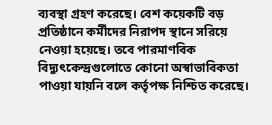ব্যবস্থা গ্রহণ করেছে। বেশ কয়েকটি বড় প্রতিষ্ঠানে কর্মীদের নিরাপদ স্থানে সরিয়ে নেওয়া হয়েছে। তবে পারমাণবিক বিদ্যুৎকেন্দ্রগুলোতে কোনো অস্বাভাবিকতা পাওয়া যায়নি বলে কর্তৃপক্ষ নিশ্চিত করেছে।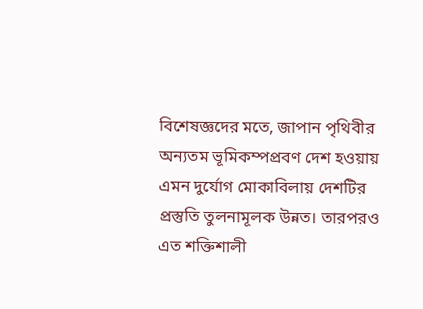বিশেষজ্ঞদের মতে, জাপান পৃথিবীর অন্যতম ভূমিকম্পপ্রবণ দেশ হওয়ায় এমন দুর্যোগ মোকাবিলায় দেশটির প্রস্তুতি তুলনামূলক উন্নত। তারপরও এত শক্তিশালী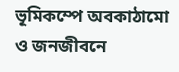ভূমিকম্পে অবকাঠামো ও জনজীবনে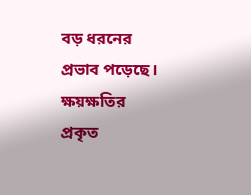বড় ধরনের প্রভাব পড়েছে। ক্ষয়ক্ষতির প্রকৃত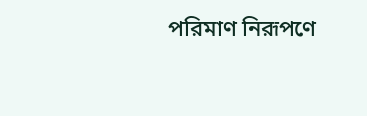পরিমাণ নিরূপণে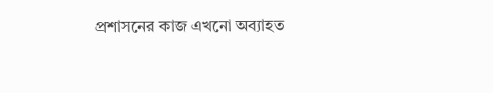প্রশাসনের কাজ এখনো অব্যাহত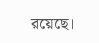রয়েছে।